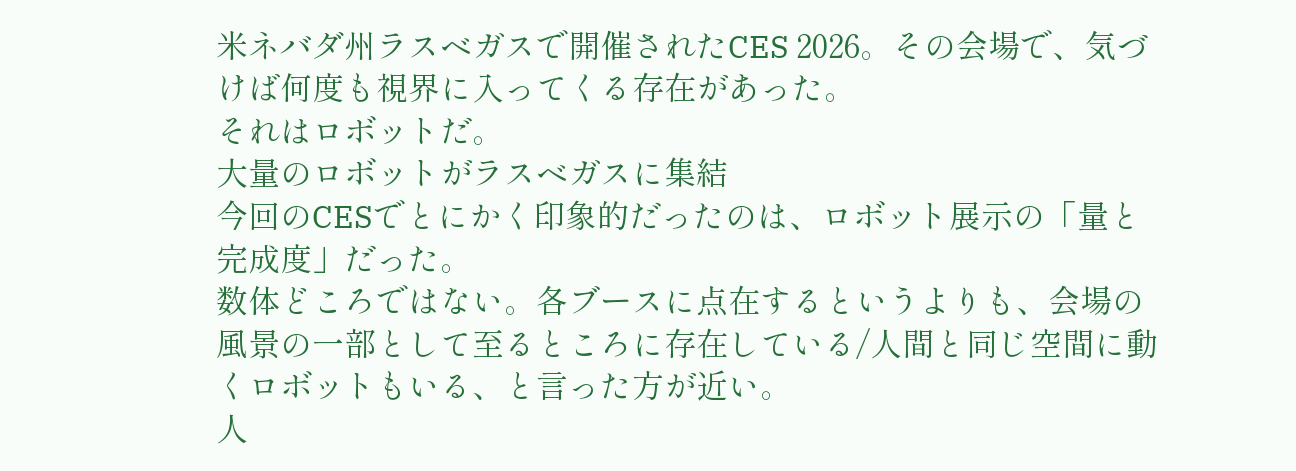米ネバダ州ラスベガスで開催されたCES 2026。その会場で、気づけば何度も視界に入ってくる存在があった。
それはロボットだ。
大量のロボットがラスベガスに集結
今回のCESでとにかく印象的だったのは、ロボット展示の「量と完成度」だった。
数体どころではない。各ブースに点在するというよりも、会場の風景の一部として至るところに存在している/人間と同じ空間に動くロボットもいる、と言った方が近い。
人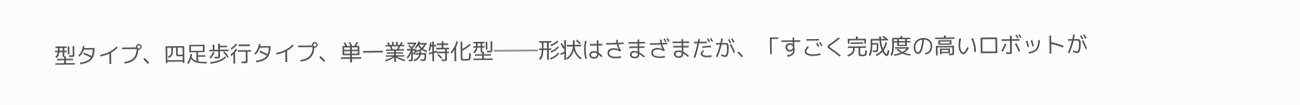型タイプ、四足歩行タイプ、単一業務特化型──形状はさまざまだが、「すごく完成度の高いロボットが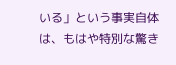いる」という事実自体は、もはや特別な驚き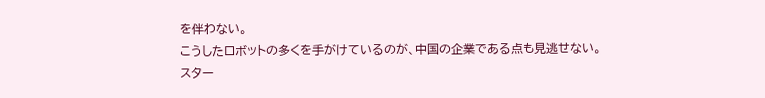を伴わない。
こうしたロボットの多くを手がけているのが、中国の企業である点も見逃せない。
スター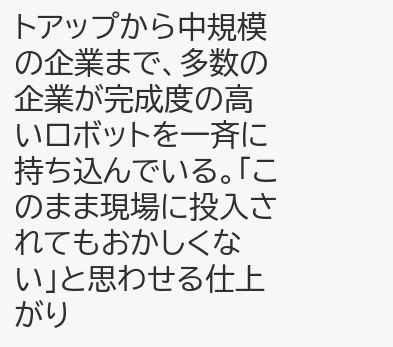トアップから中規模の企業まで、多数の企業が完成度の高いロボットを一斉に持ち込んでいる。「このまま現場に投入されてもおかしくない」と思わせる仕上がり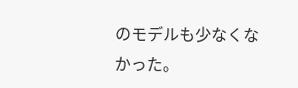のモデルも少なくなかった。